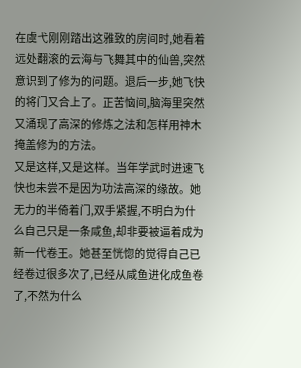在虞弋刚刚踏出这雅致的房间时,她看着远处翻滚的云海与飞舞其中的仙兽,突然意识到了修为的问题。退后一步,她飞快的将门又合上了。正苦恼间,脑海里突然又涌现了高深的修炼之法和怎样用神木掩盖修为的方法。
又是这样,又是这样。当年学武时进速飞快也未尝不是因为功法高深的缘故。她无力的半倚着门,双手紧握,不明白为什么自己只是一条咸鱼,却非要被逼着成为新一代卷王。她甚至恍惚的觉得自己已经卷过很多次了,已经从咸鱼进化成鱼卷了,不然为什么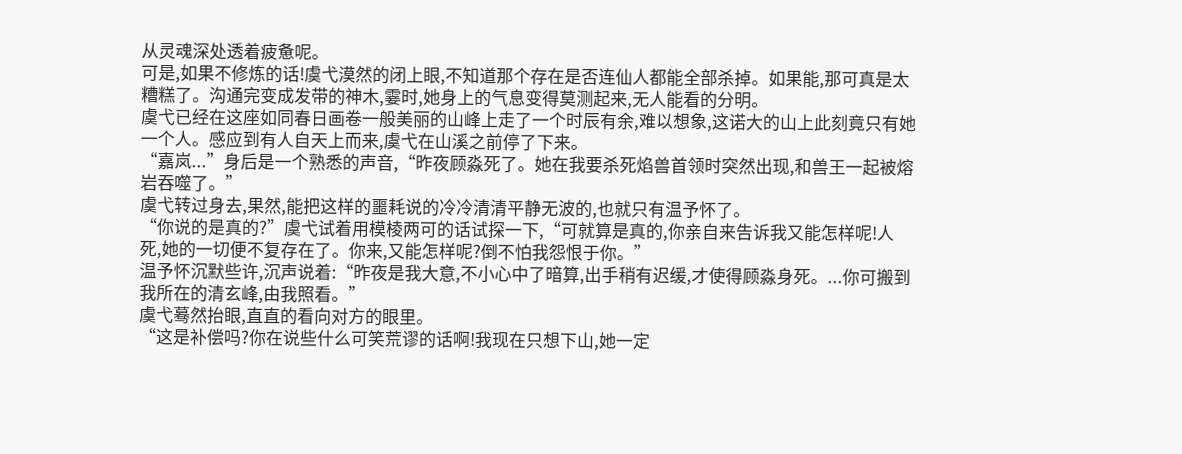从灵魂深处透着疲惫呢。
可是,如果不修炼的话!虞弋漠然的闭上眼,不知道那个存在是否连仙人都能全部杀掉。如果能,那可真是太糟糕了。沟通完变成发带的神木,霎时,她身上的气息变得莫测起来,无人能看的分明。
虞弋已经在这座如同春日画卷一般美丽的山峰上走了一个时辰有余,难以想象,这诺大的山上此刻竟只有她一个人。感应到有人自天上而来,虞弋在山溪之前停了下来。
“嘉岚...”身后是一个熟悉的声音,“昨夜顾淼死了。她在我要杀死焰兽首领时突然出现,和兽王一起被熔岩吞噬了。”
虞弋转过身去,果然,能把这样的噩耗说的冷冷清清平静无波的,也就只有温予怀了。
“你说的是真的?”虞弋试着用模棱两可的话试探一下,“可就算是真的,你亲自来告诉我又能怎样呢!人死,她的一切便不复存在了。你来,又能怎样呢?倒不怕我怨恨于你。”
温予怀沉默些许,沉声说着:“昨夜是我大意,不小心中了暗算,出手稍有迟缓,才使得顾淼身死。...你可搬到我所在的清玄峰,由我照看。”
虞弋蓦然抬眼,直直的看向对方的眼里。
“这是补偿吗?你在说些什么可笑荒谬的话啊!我现在只想下山,她一定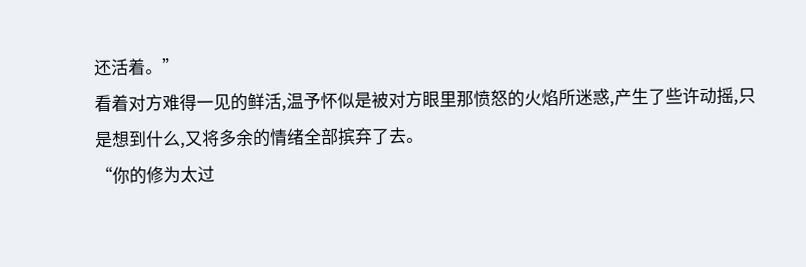还活着。”
看着对方难得一见的鲜活,温予怀似是被对方眼里那愤怒的火焰所迷惑,产生了些许动摇,只是想到什么,又将多余的情绪全部摈弃了去。
“你的修为太过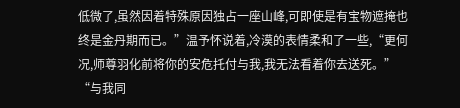低微了,虽然因着特殊原因独占一座山峰,可即使是有宝物遮掩也终是金丹期而已。”温予怀说着,冷漠的表情柔和了一些,“更何况,师尊羽化前将你的安危托付与我,我无法看着你去送死。”
“与我同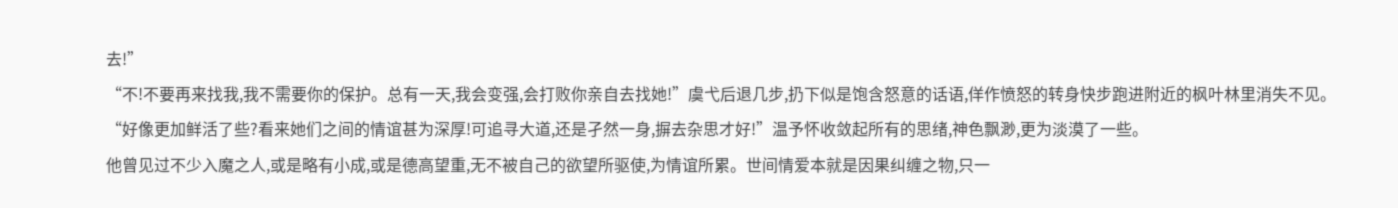去!”
“不!不要再来找我,我不需要你的保护。总有一天,我会变强,会打败你亲自去找她!”虞弋后退几步,扔下似是饱含怒意的话语,佯作愤怒的转身快步跑进附近的枫叶林里消失不见。
“好像更加鲜活了些?看来她们之间的情谊甚为深厚!可追寻大道,还是孑然一身,摒去杂思才好!”温予怀收敛起所有的思绪,神色飘渺,更为淡漠了一些。
他曾见过不少入魔之人,或是略有小成,或是德高望重,无不被自己的欲望所驱使,为情谊所累。世间情爱本就是因果纠缠之物,只一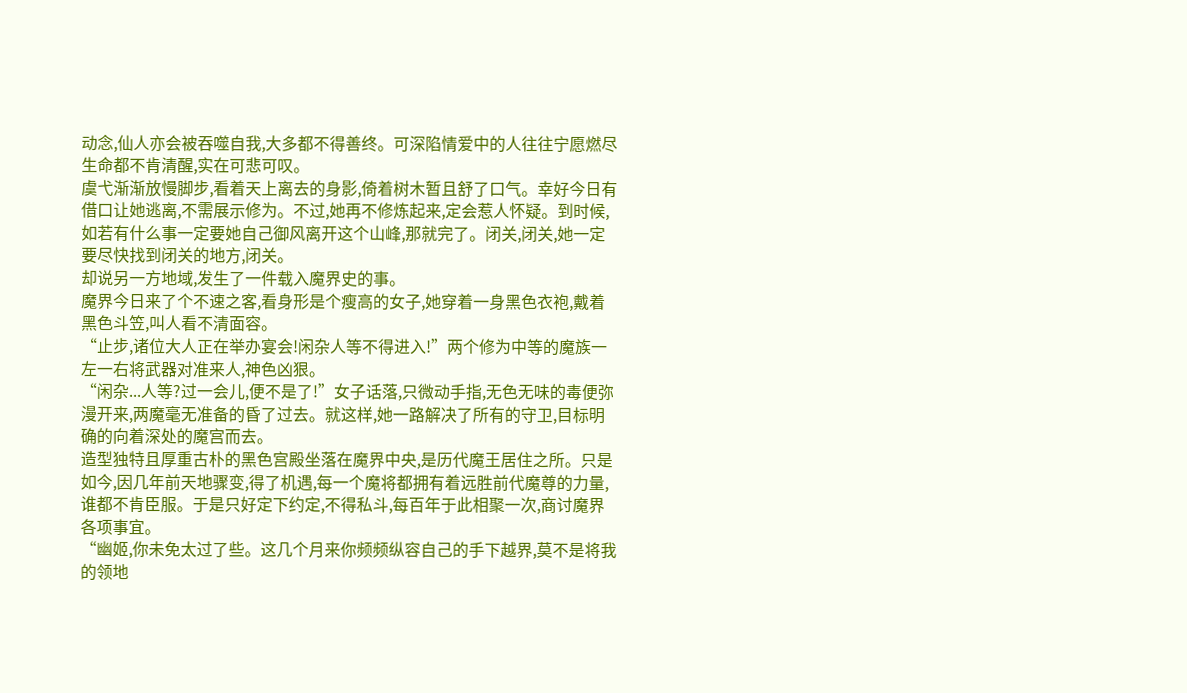动念,仙人亦会被吞噬自我,大多都不得善终。可深陷情爱中的人往往宁愿燃尽生命都不肯清醒,实在可悲可叹。
虞弋渐渐放慢脚步,看着天上离去的身影,倚着树木暂且舒了口气。幸好今日有借口让她逃离,不需展示修为。不过,她再不修炼起来,定会惹人怀疑。到时候,如若有什么事一定要她自己御风离开这个山峰,那就完了。闭关,闭关,她一定要尽快找到闭关的地方,闭关。
却说另一方地域,发生了一件载入魔界史的事。
魔界今日来了个不速之客,看身形是个瘦高的女子,她穿着一身黑色衣袍,戴着黑色斗笠,叫人看不清面容。
“止步,诸位大人正在举办宴会!闲杂人等不得进入!”两个修为中等的魔族一左一右将武器对准来人,神色凶狠。
“闲杂...人等?过一会儿,便不是了!”女子话落,只微动手指,无色无味的毒便弥漫开来,两魔毫无准备的昏了过去。就这样,她一路解决了所有的守卫,目标明确的向着深处的魔宫而去。
造型独特且厚重古朴的黑色宫殿坐落在魔界中央,是历代魔王居住之所。只是如今,因几年前天地骤变,得了机遇,每一个魔将都拥有着远胜前代魔尊的力量,谁都不肯臣服。于是只好定下约定,不得私斗,每百年于此相聚一次,商讨魔界各项事宜。
“幽姬,你未免太过了些。这几个月来你频频纵容自己的手下越界,莫不是将我的领地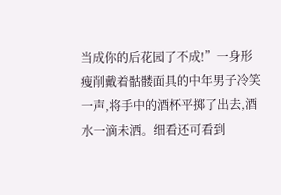当成你的后花园了不成!”一身形瘦削戴着骷髅面具的中年男子冷笑一声,将手中的酒杯平掷了出去,酒水一滴未洒。细看还可看到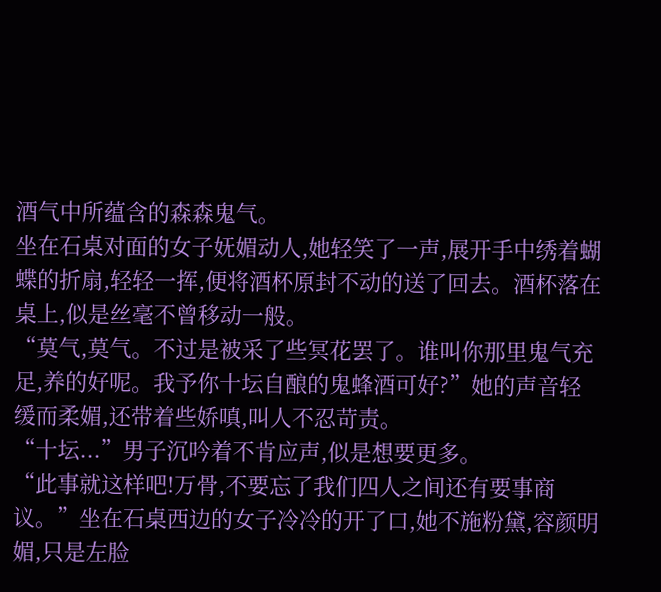酒气中所蕴含的森森鬼气。
坐在石桌对面的女子妩媚动人,她轻笑了一声,展开手中绣着蝴蝶的折扇,轻轻一挥,便将酒杯原封不动的送了回去。酒杯落在桌上,似是丝毫不曾移动一般。
“莫气,莫气。不过是被采了些冥花罢了。谁叫你那里鬼气充足,养的好呢。我予你十坛自酿的鬼蜂酒可好?”她的声音轻缓而柔媚,还带着些娇嗔,叫人不忍苛责。
“十坛...”男子沉吟着不肯应声,似是想要更多。
“此事就这样吧!万骨,不要忘了我们四人之间还有要事商议。”坐在石桌西边的女子冷冷的开了口,她不施粉黛,容颜明媚,只是左脸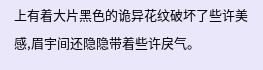上有着大片黑色的诡异花纹破坏了些许美感,眉宇间还隐隐带着些许戾气。